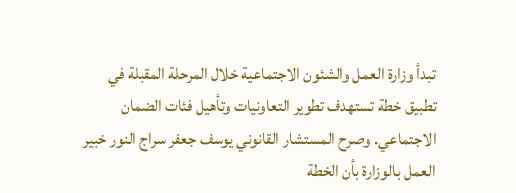تبدأ وزارة العمل والشئون الاجتماعية خلال المرحلة المقبلة في تطبيق خطة تستهدف تطوير التعاونيات وتأهيل فئات الضمان الاجتماعي. وصرح المستشار القانوني يوسف جعفر سراج النور خبير العمل بالوزارة بأن الخطة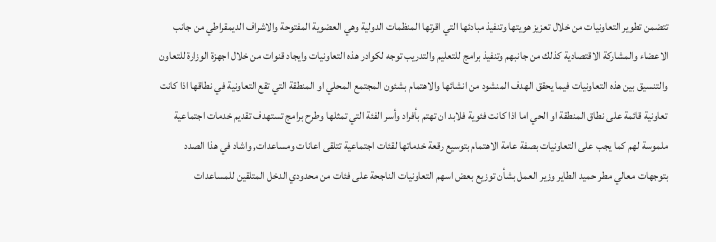تتضمن تطوير التعاونيات من خلال تعزيز هويتها وتنفيذ مبادئها التي اقرتها المنظمات الدولية وهي العضوية المفتوحة والاشراف الديمقراطي من جانب الاعضاء والمشاركة الاقتصادية كذلك من جانبهم وتنفيذ برامج للتعليم والتدريب توجه لكوادر هذه التعاونيات وايجاد قنوات من خلال اجهزة الوزارة للتعاون والتنسيق بين هذه التعاونيات فيما يحقق الهدف المنشود من انشائها والاهتمام بشئون المجتمع المحلي او المنطقة التي تقع التعاونية في نطاقها اذا كانت تعاونية قائمة على نطاق المنطقة او الحي اما اذا كانت فئوية فلابد ان تهتم بأفراد وأسر الفئة التي تمثلها وطرح برامج تستهدف تقديم خدمات اجتماعية ملموسة لهم كما يجب على التعاونيات بصفة عامة الاهتمام بتوسيع رقعة خدماتها لقئات اجتماعية تتلقى اعانات ومساعدات, واشاد في هذا الصدد بتوجهات معالي مطر حميد الطاير وزير العمل بشأن توزيع بعض اسهم التعاونيات الناجحة على فئات من محدودي الدخل المتلقين للمساعدات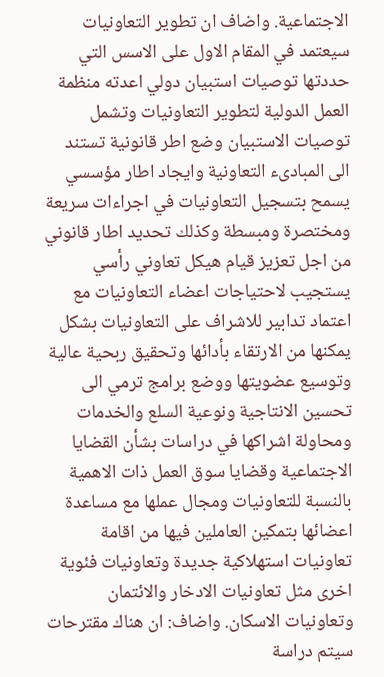الاجتماعية. واضاف ان تطوير التعاونيات سيعتمد في المقام الاول على الاسس التي حددتها توصيات استبيان دولي اعدته منظمة العمل الدولية لتطوير التعاونيات وتشمل توصيات الاستبيان وضع اطر قانونية تستند الى المبادىء التعاونية وايجاد اطار مؤسسي يسمح بتسجيل التعاونيات في اجراءات سريعة ومختصرة ومبسطة وكذلك تحديد اطار قانوني من اجل تعزيز قيام هيكل تعاوني رأسي يستجيب لاحتياجات اعضاء التعاونيات مع اعتماد تدابير للاشراف على التعاونيات بشكل يمكنها من الارتقاء بأدائها وتحقيق ربحية عالية وتوسيع عضويتها ووضع برامج ترمي الى تحسين الانتاجية ونوعية السلع والخدمات ومحاولة اشراكها في دراسات بشأن القضايا الاجتماعية وقضايا سوق العمل ذات الاهمية بالنسبة للتعاونيات ومجال عملها مع مساعدة اعضائها بتمكين العاملين فيها من اقامة تعاونيات استهلاكية جديدة وتعاونيات فئوية اخرى مثل تعاونيات الادخار والائتمان وتعاونيات الاسكان. واضاف: ان هناك مقترحات سيتم دراسة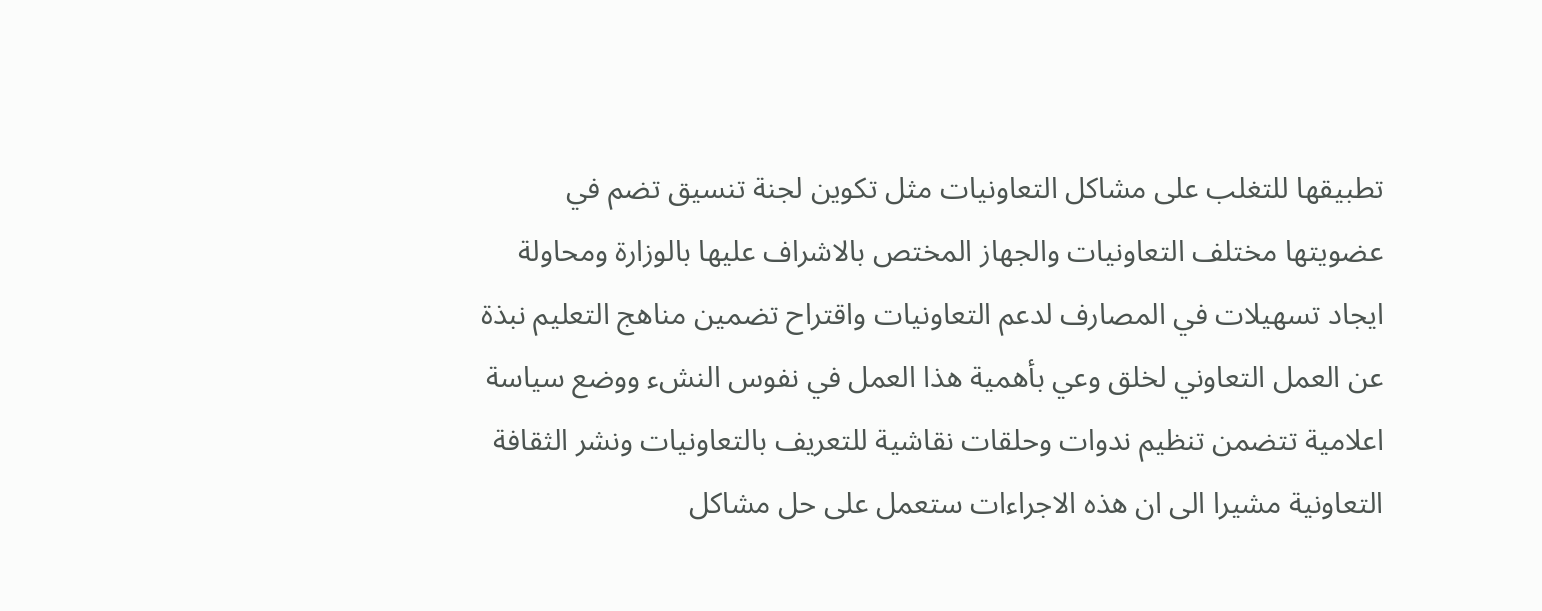تطبيقها للتغلب على مشاكل التعاونيات مثل تكوين لجنة تنسيق تضم في عضويتها مختلف التعاونيات والجهاز المختص بالاشراف عليها بالوزارة ومحاولة ايجاد تسهيلات في المصارف لدعم التعاونيات واقتراح تضمين مناهج التعليم نبذة عن العمل التعاوني لخلق وعي بأهمية هذا العمل في نفوس النشء ووضع سياسة اعلامية تتضمن تنظيم ندوات وحلقات نقاشية للتعريف بالتعاونيات ونشر الثقافة التعاونية مشيرا الى ان هذه الاجراءات ستعمل على حل مشاكل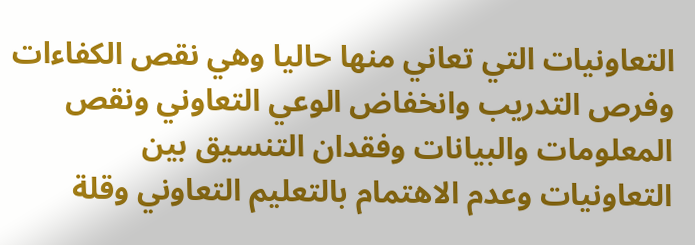التعاونيات التي تعاني منها حاليا وهي نقص الكفاءات وفرص التدريب وانخفاض الوعي التعاوني ونقص المعلومات والبيانات وفقدان التنسيق بين التعاونيات وعدم الاهتمام بالتعليم التعاوني وقلة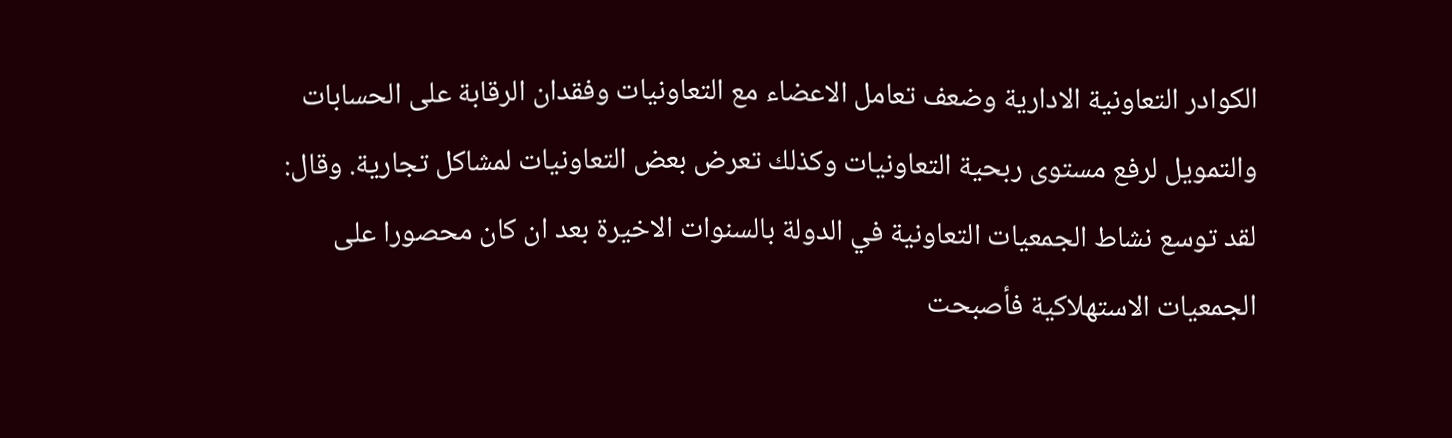الكوادر التعاونية الادارية وضعف تعامل الاعضاء مع التعاونيات وفقدان الرقابة على الحسابات والتمويل لرفع مستوى ربحية التعاونيات وكذلك تعرض بعض التعاونيات لمشاكل تجارية. وقال: لقد توسع نشاط الجمعيات التعاونية في الدولة بالسنوات الاخيرة بعد ان كان محصورا على الجمعيات الاستهلاكية فأصبحت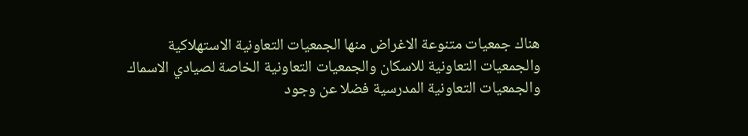هناك جمعيات متنوعة الاغراض منها الجمعيات التعاونية الاستهلاكية والجمعيات التعاونية للاسكان والجمعيات التعاونية الخاصة لصيادي الاسماك والجمعيات التعاونية المدرسية فضلا عن وجود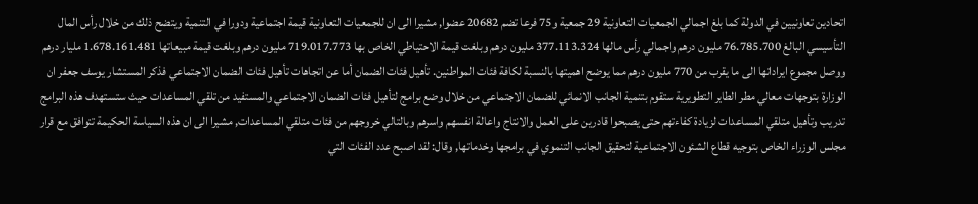اتحادين تعاونيين في الدولة كما بلغ اجمالي الجمعيات التعاونية 29 جمعية و75 فرعا تضم 20682 عضوا, مشيرا الى ان للجمعيات التعاونية قيمة اجتماعية ودورا في التنمية ويتضح ذلك من خلال رأس المال التأسيسي البالغ 76.785.700 مليون درهم واجمالي رأس مالها 377.113.324 مليون درهم وبلغت قيمة الاحتياطي الخاص بها 719.017.773 مليون درهم وبلغت قيمة مبيعاتها 1.678.161.481 مليار درهم ووصل مجموع ايراداتها الى ما يقرب من 770 مليون درهم مما يوضح اهميتها بالنسبة لكافة فئات المواطنين. تأهيل فئات الضمان أما عن اتجاهات تأهيل فئات الضمان الاجتماعي فذكر المستشار يوسف جعفر ان الوزارة بتوجهات معالي مطر الطاير التطويرية ستقوم بتنمية الجانب الانمائي للضمان الاجتماعي من خلال وضع برامج لتأهيل فئات الضمان الاجتماعي والمستفيد من تلقي المساعدات حيث ستستهدف هذه البرامج تدريب وتأهيل متلقي المساعدات لزيادة كفاءتهم حتى يصبحوا قادرين على العمل والانتاج واعالة انفسهم واسرهم وبالتالي خروجهم من فئات متلقي المساعدات, مشيرا الى ان هذه السياسة الحكيمة تتوافق مع قرار مجلس الوزراء الخاص بتوجيه قطاع الشئون الاجتماعية لتحقيق الجانب التنموي في برامجها وخدماتها, وقال: لقد اصبح عدد الفئات التي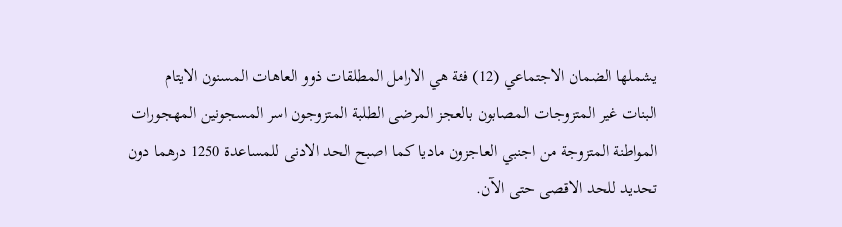يشملها الضمان الاجتماعي (12) فئة هي الارامل المطلقات ذوو العاهات المسنون الايتام البنات غير المتزوجات المصابون بالعجز المرضى الطلبة المتزوجون اسر المسجونين المهجورات المواطنة المتزوجة من اجنبي العاجزون ماديا كما اصبح الحد الادنى للمساعدة 1250 درهما دون تحديد للحد الاقصى حتى الآن.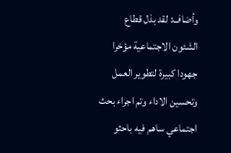وأضاف: لقد بذل قطاع الشئون الاجتماعية مؤخرا جهودا كبيرة لتطوير العمل وتحسين الاداء وتم اجراء بحث اجتماعي ساهم فيه باحثو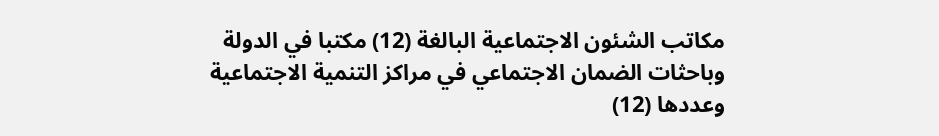مكاتب الشئون الاجتماعية البالغة (12) مكتبا في الدولة وباحثات الضمان الاجتماعي في مراكز التنمية الاجتماعية وعددها (12)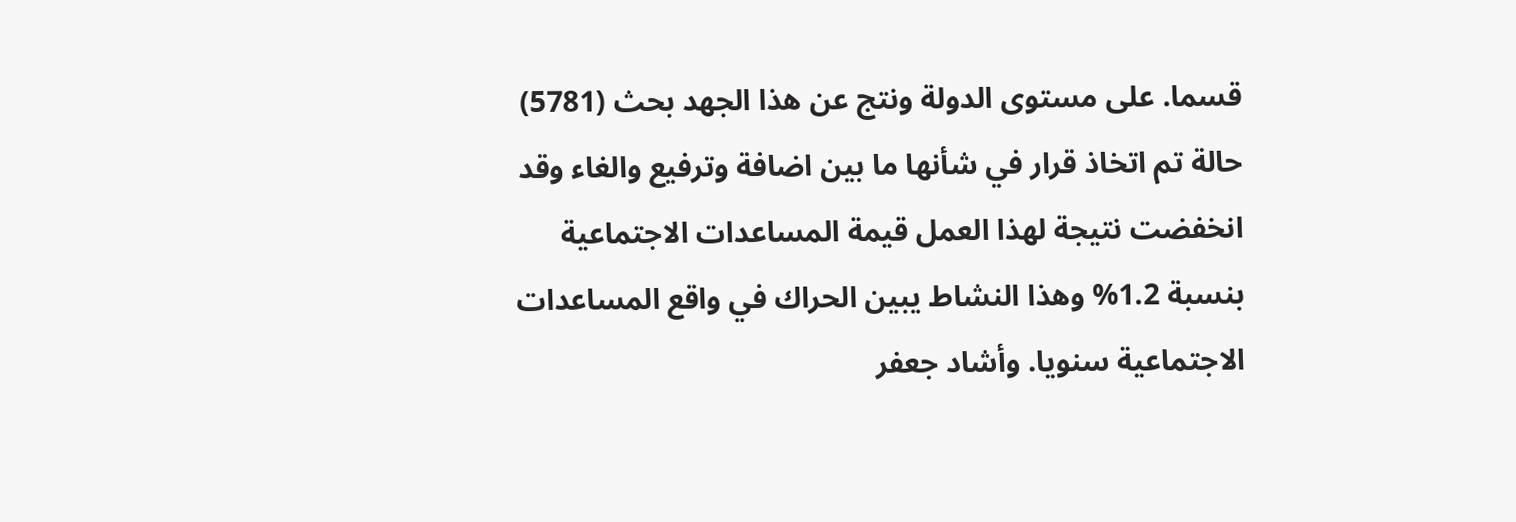قسما. على مستوى الدولة ونتج عن هذا الجهد بحث (5781) حالة تم اتخاذ قرار في شأنها ما بين اضافة وترفيع والغاء وقد انخفضت نتيجة لهذا العمل قيمة المساعدات الاجتماعية بنسبة 1.2% وهذا النشاط يبين الحراك في واقع المساعدات الاجتماعية سنويا. وأشاد جعفر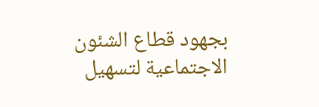بجهود قطاع الشئون الاجتماعية لتسهيل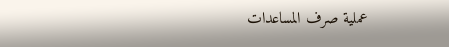عملية صرف المساعدات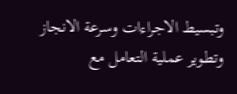وتبسيط الاجراءات وسرعة الانجاز وتطوير عملية التعامل مع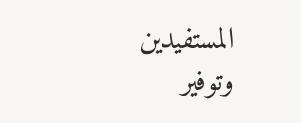المستفيدين وتوفير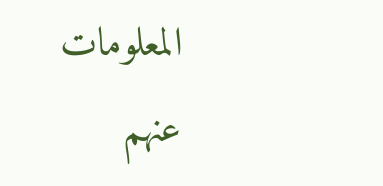المعلومات عنهم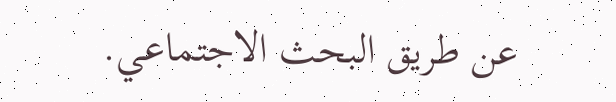عن طريق البحث الاجتماعي.